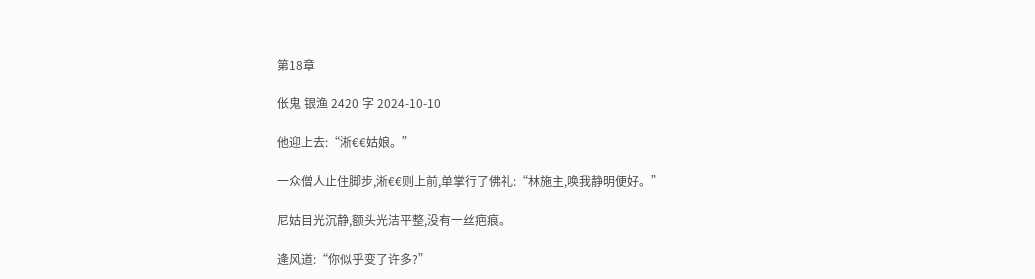第18章

伥鬼 银渔 2420 字 2024-10-10

他迎上去:“淅€€姑娘。”

一众僧人止住脚步,淅€€则上前,单掌行了佛礼:“林施主,唤我静明便好。”

尼姑目光沉静,额头光洁平整,没有一丝疤痕。

逄风道:“你似乎变了许多?”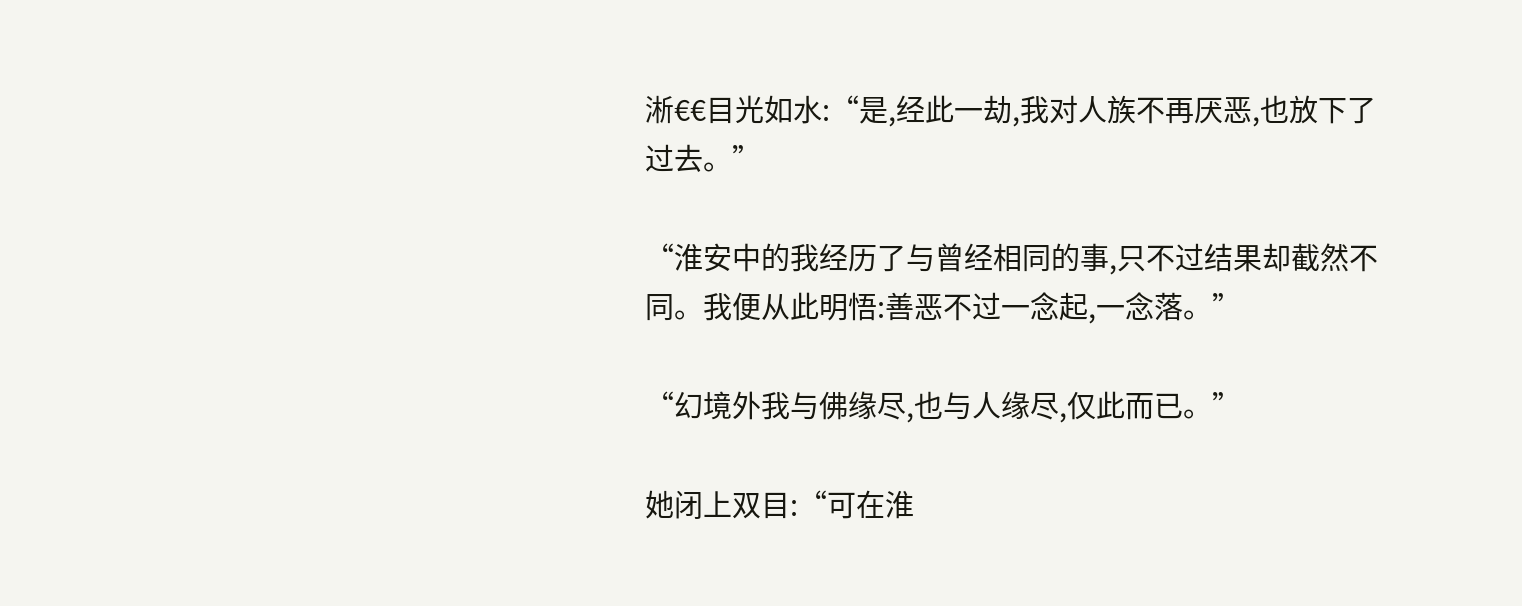淅€€目光如水:“是,经此一劫,我对人族不再厌恶,也放下了过去。”

“淮安中的我经历了与曾经相同的事,只不过结果却截然不同。我便从此明悟:善恶不过一念起,一念落。”

“幻境外我与佛缘尽,也与人缘尽,仅此而已。”

她闭上双目:“可在淮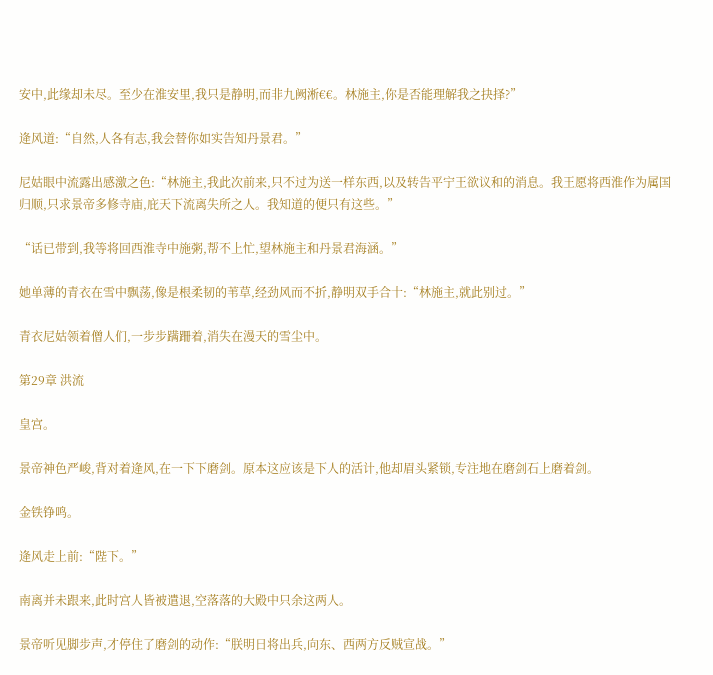安中,此缘却未尽。至少在淮安里,我只是静明,而非九阙淅€€。林施主,你是否能理解我之抉择?”

逄风道:“自然,人各有志,我会替你如实告知丹景君。”

尼姑眼中流露出感激之色:“林施主,我此次前来,只不过为送一样东西,以及转告平宁王欲议和的消息。我王愿将西淮作为属国归顺,只求景帝多修寺庙,庇天下流离失所之人。我知道的便只有这些。”

“话已带到,我等将回西淮寺中施粥,帮不上忙,望林施主和丹景君海涵。”

她单薄的青衣在雪中飘荡,像是根柔韧的苇草,经劲风而不折,静明双手合十:“林施主,就此别过。”

青衣尼姑领着僧人们,一步步蹒跚着,消失在漫天的雪尘中。

第29章 洪流

皇宫。

景帝神色严峻,背对着逄风,在一下下磨剑。原本这应该是下人的活计,他却眉头紧锁,专注地在磨剑石上磨着剑。

金铁铮鸣。

逄风走上前:“陛下。”

南离并未跟来,此时宫人皆被遣退,空落落的大殿中只余这两人。

景帝听见脚步声,才停住了磨剑的动作:“朕明日将出兵,向东、西两方反贼宣战。”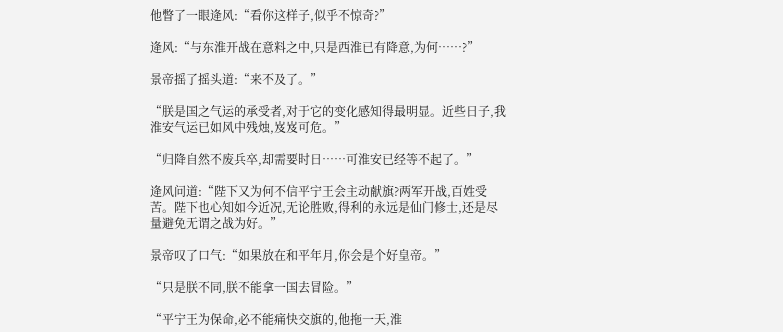他瞥了一眼逄风:“看你这样子,似乎不惊奇?”

逄风:“与东淮开战在意料之中,只是西淮已有降意,为何……?”

景帝摇了摇头道:“来不及了。”

“朕是国之气运的承受者,对于它的变化感知得最明显。近些日子,我淮安气运已如风中残烛,岌岌可危。”

“归降自然不废兵卒,却需要时日……可淮安已经等不起了。”

逄风问道:“陛下又为何不信平宁王会主动献旗?两军开战,百姓受苦。陛下也心知如今近况,无论胜败,得利的永远是仙门修士,还是尽量避免无谓之战为好。”

景帝叹了口气:“如果放在和平年月,你会是个好皇帝。”

“只是朕不同,朕不能拿一国去冒险。”

“平宁王为保命,必不能痛快交旗的,他拖一天,淮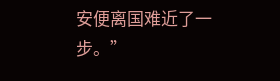安便离国难近了一步。”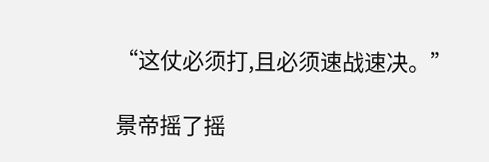“这仗必须打,且必须速战速决。”

景帝摇了摇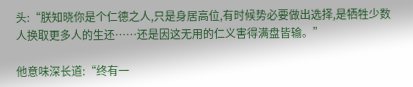头:“朕知晓你是个仁德之人,只是身居高位,有时候势必要做出选择,是牺牲少数人换取更多人的生还……还是因这无用的仁义害得满盘皆输。”

他意味深长道:“终有一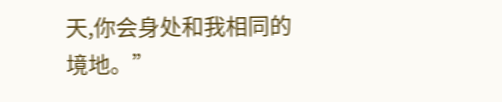天,你会身处和我相同的境地。”